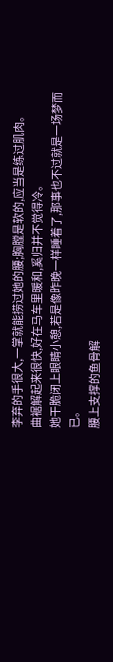李弃的手很大,一掌就能捞过她的腰;胸膛是软的,应当是练过肌肉。
曲裾解起来很快,好在马车里暖和,奚归并不觉得冷。
她干脆闭上眼睛小憩,若是像昨晚一样睡着了,那事也不过就是一场梦而已。
腰上支撑的鱼骨解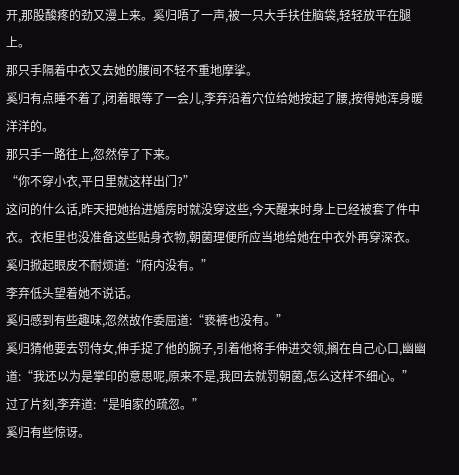开,那股酸疼的劲又漫上来。奚归唔了一声,被一只大手扶住脑袋,轻轻放平在腿上。
那只手隔着中衣又去她的腰间不轻不重地摩挲。
奚归有点睡不着了,闭着眼等了一会儿,李弃沿着穴位给她按起了腰,按得她浑身暖洋洋的。
那只手一路往上,忽然停了下来。
“你不穿小衣,平日里就这样出门?”
这问的什么话,昨天把她抬进婚房时就没穿这些,今天醒来时身上已经被套了件中衣。衣柜里也没准备这些贴身衣物,朝菌理便所应当地给她在中衣外再穿深衣。
奚归掀起眼皮不耐烦道:“府内没有。”
李弃低头望着她不说话。
奚归感到有些趣味,忽然故作委屈道:“亵裤也没有。”
奚归猜他要去罚侍女,伸手捉了他的腕子,引着他将手伸进交领,搁在自己心口,幽幽道:“我还以为是掌印的意思呢,原来不是,我回去就罚朝菌,怎么这样不细心。”
过了片刻,李弃道:“是咱家的疏忽。”
奚归有些惊讶。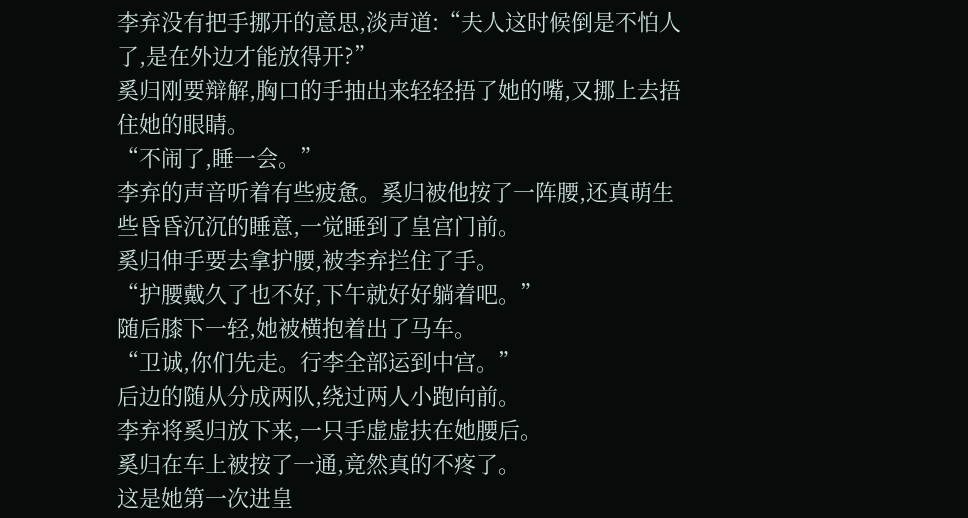李弃没有把手挪开的意思,淡声道:“夫人这时候倒是不怕人了,是在外边才能放得开?”
奚归刚要辩解,胸口的手抽出来轻轻捂了她的嘴,又挪上去捂住她的眼睛。
“不闹了,睡一会。”
李弃的声音听着有些疲惫。奚归被他按了一阵腰,还真萌生些昏昏沉沉的睡意,一觉睡到了皇宫门前。
奚归伸手要去拿护腰,被李弃拦住了手。
“护腰戴久了也不好,下午就好好躺着吧。”
随后膝下一轻,她被横抱着出了马车。
“卫诚,你们先走。行李全部运到中宫。”
后边的随从分成两队,绕过两人小跑向前。
李弃将奚归放下来,一只手虚虚扶在她腰后。
奚归在车上被按了一通,竟然真的不疼了。
这是她第一次进皇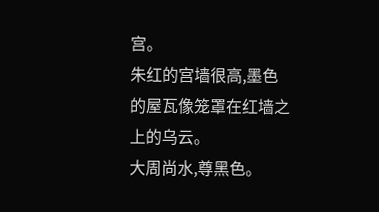宫。
朱红的宫墙很高,墨色的屋瓦像笼罩在红墙之上的乌云。
大周尚水,尊黑色。